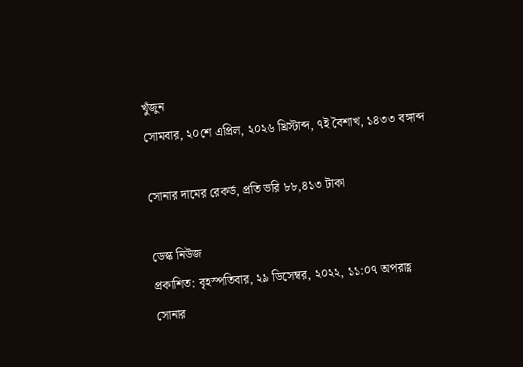খুঁজুন
সোমবার, ২০শে এপ্রিল, ২০২৬ খ্রিস্টাব্দ, ৭ই বৈশাখ, ১৪৩৩ বঙ্গাব্দ

সোনার দামের রেকর্ড, প্রতি ভরি ৮৮,৪১৩ টাকা

ডেস্ক নিউজ
প্রকাশিত: বৃহস্পতিবার, ২৯ ডিসেম্বর, ২০২২, ১১:০৭ অপরাহ্ণ
সোনার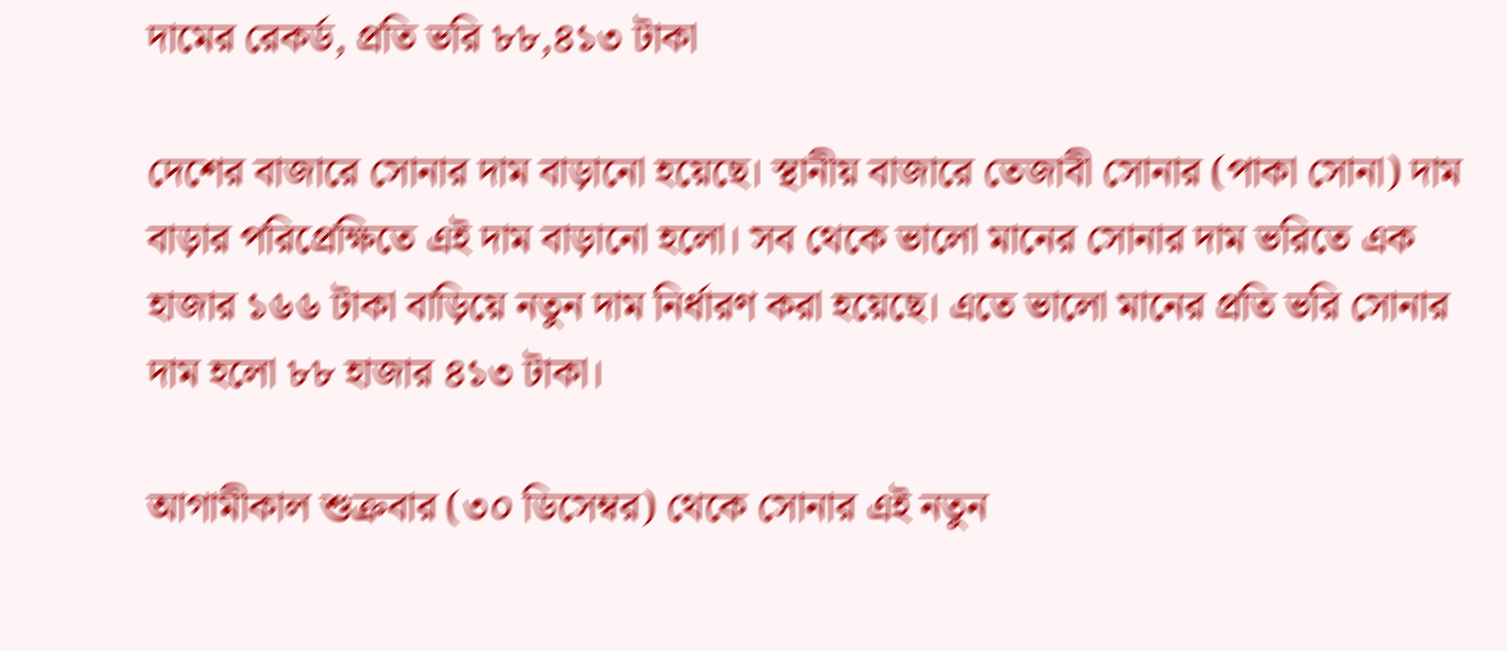দামের রেকর্ড, প্রতি ভরি ৮৮,৪১৩ টাকা

দেশের বাজারে সোনার দাম বাড়ানো হয়েছে। স্থানীয় বাজারে তেজাবী সোনার (পাকা সোনা) দাম বাড়ার পরিপ্রেক্ষিতে এই দাম বাড়ানো হলো। সব থেকে ভালো মানের সোনার দাম ভরিতে এক হাজার ১৬৬ টাকা বাড়িয়ে নতুন দাম নির্ধারণ করা হয়েছে। এতে ভালো মানের প্রতি ভরি সোনার দাম হলো ৮৮ হাজার ৪১৩ টাকা।

আগামীকাল শুক্রবার (৩০ ডিসেম্বর) থেকে সোনার এই নতুন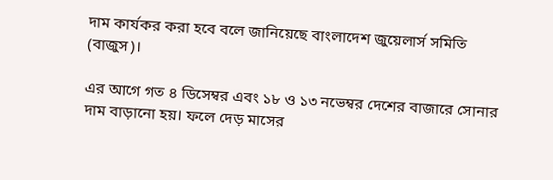দাম কার্যকর করা হবে বলে জানিয়েছে বাংলাদেশ জুয়েলার্স সমিতি (বাজুস)।

এর আগে গত ৪ ডিসেম্বর এবং ১৮ ও ১৩ নভেম্বর দেশের বাজারে সোনার দাম বাড়ানো হয়। ফলে দেড় মাসের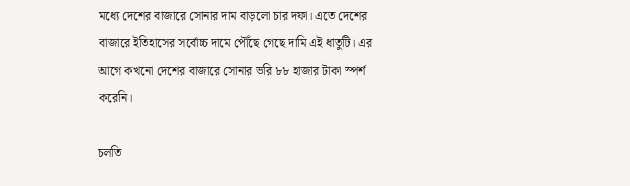মধ্যে দেশের বাজারে সোনার দাম বাড়লো চার দফা। এতে দেশের বাজারে ইতিহাসের সর্বোচ্চ দামে পৌঁছে গেছে দামি এই ধাতুটি। এর আগে কখনো দেশের বাজারে সোনার ভরি ৮৮ হাজার টাকা স্পর্শ করেনি।

চলতি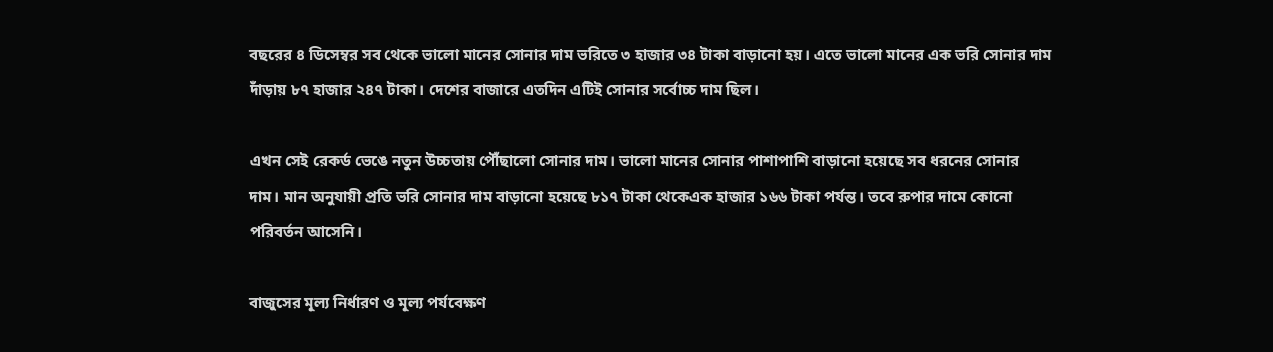বছরের ৪ ডিসেম্বর সব থেকে ভালো মানের সোনার দাম ভরিতে ৩ হাজার ৩৪ টাকা বাড়ানো হয়। এতে ভালো মানের এক ভরি সোনার দাম দাঁড়ায় ৮৭ হাজার ২৪৭ টাকা। দেশের বাজারে এতদিন এটিই সোনার সর্বোচ্চ দাম ছিল।

এখন সেই রেকর্ড ভেঙে নতুন উচ্চতায় পৌঁছালো সোনার দাম। ভালো মানের সোনার পাশাপাশি বাড়ানো হয়েছে সব ধরনের সোনার দাম। মান অনুযায়ী প্রতি ভরি সোনার দাম বাড়ানো হয়েছে ৮১৭ টাকা থেকেএক হাজার ১৬৬ টাকা পর্যন্ত। তবে রুপার দামে কোনো পরিবর্তন আসেনি।

বাজুসের মূল্য নির্ধারণ ও মূল্য পর্যবেক্ষণ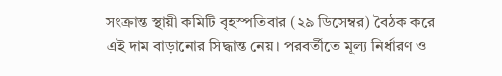সংক্রান্ত স্থায়ী কমিটি বৃহস্পতিবার (২৯ ডিসেম্বর) বৈঠক করে এই দাম বাড়ানোর সিদ্ধান্ত নেয়। পরবর্তীতে মূল্য নির্ধারণ ও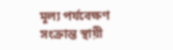মূল্য পর্যবেক্ষণ সংক্রান্ত স্থায়ী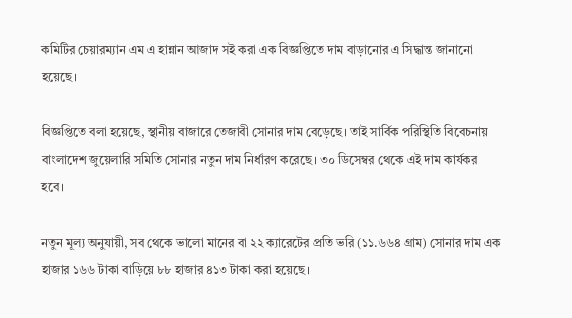কমিটির চেয়ারম্যান এম এ হান্নান আজাদ সই করা এক বিজ্ঞপ্তিতে দাম বাড়ানোর এ সিদ্ধান্ত জানানো হয়েছে।

বিজ্ঞপ্তিতে বলা হয়েছে, স্থানীয় বাজারে তেজাবী সোনার দাম বেড়েছে। তাই সার্বিক পরিস্থিতি বিবেচনায় বাংলাদেশ জুয়েলারি সমিতি সোনার নতুন দাম নির্ধারণ করেছে। ৩০ ডিসেম্বর থেকে এই দাম কার্যকর হবে।

নতুন মূল্য অনুযায়ী, সব থেকে ভালো মানের বা ২২ ক্যারেটের প্রতি ভরি (১১.৬৬৪ গ্রাম) সোনার দাম এক হাজার ১৬৬ টাকা বাড়িয়ে ৮৮ হাজার ৪১৩ টাকা করা হয়েছে।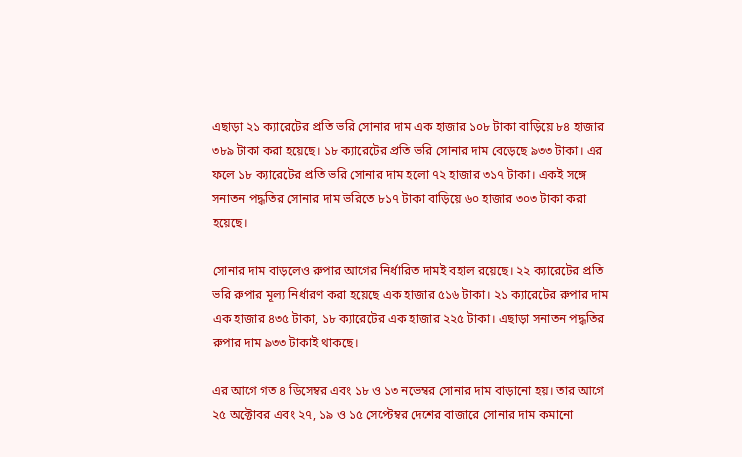এছাড়া ২১ ক্যারেটের প্রতি ভরি সোনার দাম এক হাজার ১০৮ টাকা বাড়িয়ে ৮৪ হাজার ৩৮৯ টাকা করা হয়েছে। ১৮ ক্যারেটের প্রতি ভরি সোনার দাম বেড়েছে ৯৩৩ টাকা। এর ফলে ১৮ ক্যারেটের প্রতি ভরি সোনার দাম হলো ৭২ হাজার ৩১৭ টাকা। একই সঙ্গে সনাতন পদ্ধতির সোনার দাম ভরিতে ৮১৭ টাকা বাড়িয়ে ৬০ হাজার ৩০৩ টাকা করা হয়েছে।

সোনার দাম বাড়লেও রুপার আগের নির্ধারিত দামই বহাল রয়েছে। ২২ ক্যারেটের প্রতি ভরি রুপার মূল্য নির্ধারণ করা হয়েছে এক হাজার ৫১৬ টাকা। ২১ ক্যারেটের রুপার দাম এক হাজার ৪৩৫ টাকা, ১৮ ক্যারেটের এক হাজার ২২৫ টাকা। এছাড়া সনাতন পদ্ধতির রুপার দাম ৯৩৩ টাকাই থাকছে।

এর আগে গত ৪ ডিসেম্বর এবং ১৮ ও ১৩ নভেম্বর সোনার দাম বাড়ানো হয়। তার আগে ২৫ অক্টোবর এবং ২৭, ১৯ ও ১৫ সেপ্টেম্বর দেশের বাজারে সোনার দাম কমানো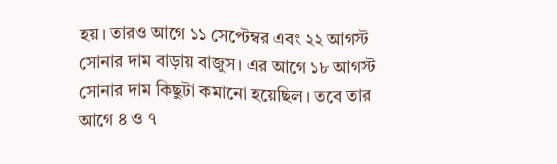হয়। তারও আগে ১১ সেপ্টেম্বর এবং ২২ আগস্ট সোনার দাম বাড়ায় বাজুস। এর আগে ১৮ আগস্ট সোনার দাম কিছুটা কমানো হয়েছিল। তবে তার আগে ৪ ও ৭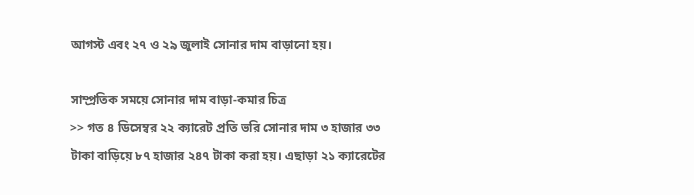আগস্ট এবং ২৭ ও ২৯ জুলাই সোনার দাম বাড়ানো হয়।

সাম্প্রতিক সময়ে সোনার দাম বাড়া-কমার চিত্র
>> গত ৪ ডিসেম্বর ২২ ক্যারেট প্রতি ভরি সোনার দাম ৩ হাজার ৩৩ টাকা বাড়িয়ে ৮৭ হাজার ২৪৭ টাকা করা হয়। এছাড়া ২১ ক্যারেটের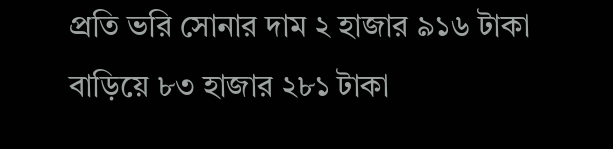প্রতি ভরি সোনার দাম ২ হাজার ৯১৬ টাকা বাড়িয়ে ৮৩ হাজার ২৮১ টাকা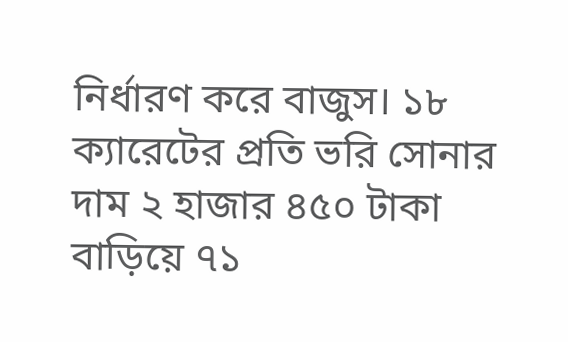নির্ধারণ করে বাজুস। ১৮ ক্যারেটের প্রতি ভরি সোনার দাম ২ হাজার ৪৫০ টাকা বাড়িয়ে ৭১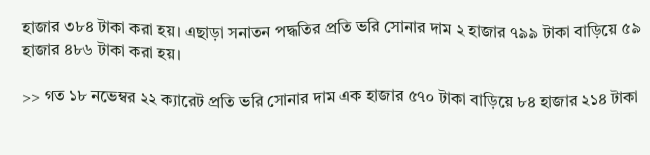হাজার ৩৮৪ টাকা করা হয়। এছাড়া সনাতন পদ্ধতির প্রতি ভরি সোনার দাম ২ হাজার ৭৯৯ টাকা বাড়িয়ে ৫৯ হাজার ৪৮৬ টাকা করা হয়।

>> গত ১৮ নভেম্বর ২২ ক্যারেট প্রতি ভরি সোনার দাম এক হাজার ৫৭০ টাকা বাড়িয়ে ৮৪ হাজার ২১৪ টাকা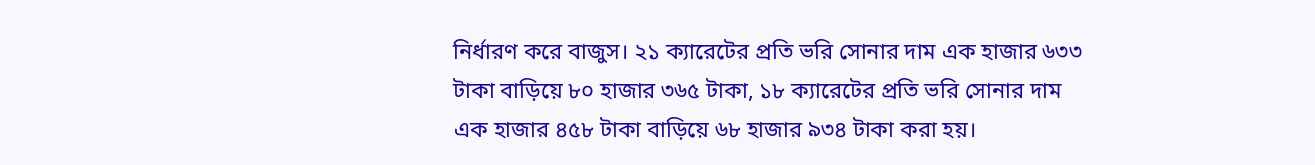নির্ধারণ করে বাজুস। ২১ ক্যারেটের প্রতি ভরি সোনার দাম এক হাজার ৬৩৩ টাকা বাড়িয়ে ৮০ হাজার ৩৬৫ টাকা, ১৮ ক্যারেটের প্রতি ভরি সোনার দাম এক হাজার ৪৫৮ টাকা বাড়িয়ে ৬৮ হাজার ৯৩৪ টাকা করা হয়।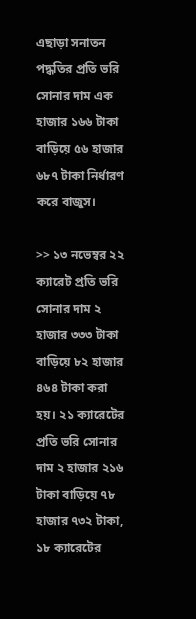এছাড়া সনাতন পদ্ধতির প্রতি ভরি সোনার দাম এক হাজার ১৬৬ টাকা বাড়িয়ে ৫৬ হাজার ৬৮৭ টাকা নির্ধারণ করে বাজুস।

>> ১৩ নভেম্বর ২২ ক্যারেট প্রতি ভরি সোনার দাম ২ হাজার ৩৩৩ টাকা বাড়িয়ে ৮২ হাজার ৪৬৪ টাকা করা হয়। ২১ ক্যারেটের প্রতি ভরি সোনার দাম ২ হাজার ২১৬ টাকা বাড়িয়ে ৭৮ হাজার ৭৩২ টাকা, ১৮ ক্যারেটের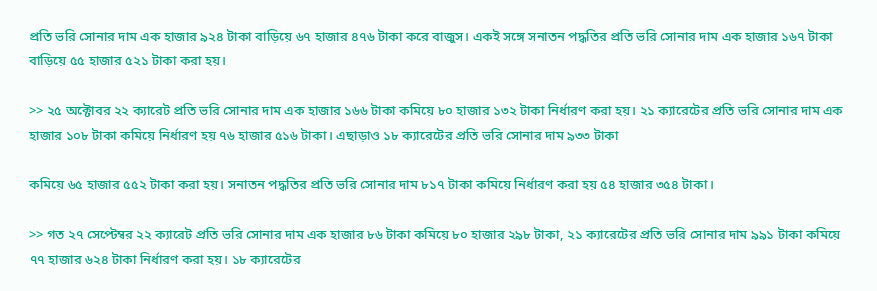প্রতি ভরি সোনার দাম এক হাজার ৯২৪ টাকা বাড়িয়ে ৬৭ হাজার ৪৭৬ টাকা করে বাজুস। একই সঙ্গে সনাতন পদ্ধতির প্রতি ভরি সোনার দাম এক হাজার ১৬৭ টাকা বাড়িয়ে ৫৫ হাজার ৫২১ টাকা করা হয়।

>> ২৫ অক্টোবর ২২ ক্যারেট প্রতি ভরি সোনার দাম এক হাজার ১৬৬ টাকা কমিয়ে ৮০ হাজার ১৩২ টাকা নির্ধারণ করা হয়। ২১ ক্যারেটের প্রতি ভরি সোনার দাম এক হাজার ১০৮ টাকা কমিয়ে নির্ধারণ হয় ৭৬ হাজার ৫১৬ টাকা। এছাড়াও ১৮ ক্যারেটের প্রতি ভরি সোনার দাম ৯৩৩ টাকা

কমিয়ে ৬৫ হাজার ৫৫২ টাকা করা হয়। সনাতন পদ্ধতির প্রতি ভরি সোনার দাম ৮১৭ টাকা কমিয়ে নির্ধারণ করা হয় ৫৪ হাজার ৩৫৪ টাকা।

>> গত ২৭ সেপ্টেম্বর ২২ ক্যারেট প্রতি ভরি সোনার দাম এক হাজার ৮৬ টাকা কমিয়ে ৮০ হাজার ২৯৮ টাকা, ২১ ক্যারেটের প্রতি ভরি সোনার দাম ৯৯১ টাকা কমিয়ে ৭৭ হাজার ৬২৪ টাকা নির্ধারণ করা হয়। ১৮ ক্যারেটের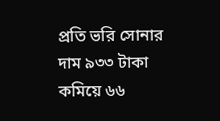প্রতি ভরি সোনার দাম ৯৩৩ টাকা কমিয়ে ৬৬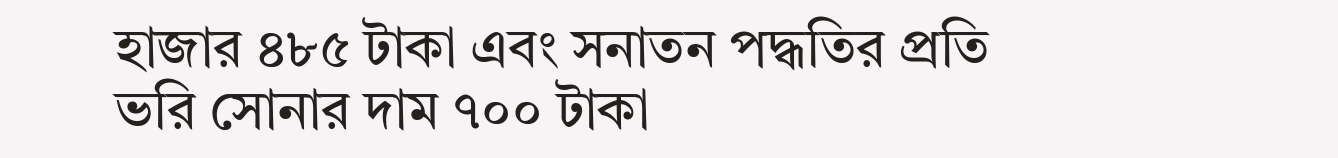হাজার ৪৮৫ টাকা এবং সনাতন পদ্ধতির প্রতি ভরি সোনার দাম ৭০০ টাকা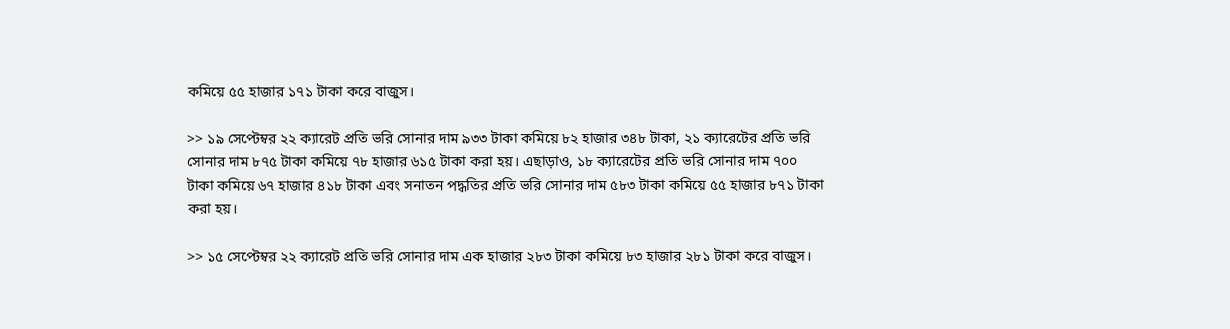কমিয়ে ৫৫ হাজার ১৭১ টাকা করে বাজুস।

>> ১৯ সেপ্টেম্বর ২২ ক্যারেট প্রতি ভরি সোনার দাম ৯৩৩ টাকা কমিয়ে ৮২ হাজার ৩৪৮ টাকা, ২১ ক্যারেটের প্রতি ভরি সোনার দাম ৮৭৫ টাকা কমিয়ে ৭৮ হাজার ৬১৫ টাকা করা হয়। এছাড়াও, ১৮ ক্যারেটের প্রতি ভরি সোনার দাম ৭০০ টাকা কমিয়ে ৬৭ হাজার ৪১৮ টাকা এবং সনাতন পদ্ধতির প্রতি ভরি সোনার দাম ৫৮৩ টাকা কমিয়ে ৫৫ হাজার ৮৭১ টাকা করা হয়।

>> ১৫ সেপ্টেম্বর ২২ ক্যারেট প্রতি ভরি সোনার দাম এক হাজার ২৮৩ টাকা কমিয়ে ৮৩ হাজার ২৮১ টাকা করে বাজুস।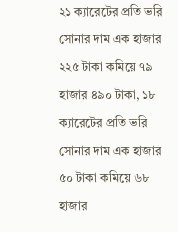২১ ক্যারেটের প্রতি ভরি সোনার দাম এক হাজার ২২৫ টাকা কমিয়ে ৭৯ হাজার ৪৯০ টাকা, ১৮ ক্যারেটের প্রতি ভরি সোনার দাম এক হাজার ৫০ টাকা কমিয়ে ৬৮ হাজার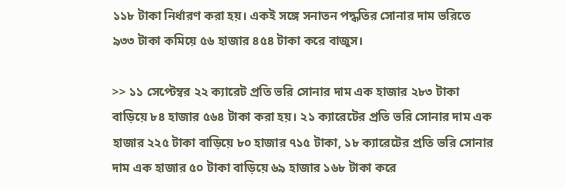১১৮ টাকা নির্ধারণ করা হয়। একই সঙ্গে সনাতন পদ্ধতির সোনার দাম ভরিতে ৯৩৩ টাকা কমিয়ে ৫৬ হাজার ৪৫৪ টাকা করে বাজুস।

>> ১১ সেপ্টেম্বর ২২ ক্যারেট প্রতি ভরি সোনার দাম এক হাজার ২৮৩ টাকা বাড়িয়ে ৮৪ হাজার ৫৬৪ টাকা করা হয়। ২১ ক্যারেটের প্রতি ভরি সোনার দাম এক হাজার ২২৫ টাকা বাড়িয়ে ৮০ হাজার ৭১৫ টাকা, ১৮ ক্যারেটের প্রতি ভরি সোনার দাম এক হাজার ৫০ টাকা বাড়িয়ে ৬৯ হাজার ১৬৮ টাকা করে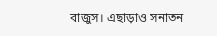বাজুস। এছাড়াও সনাতন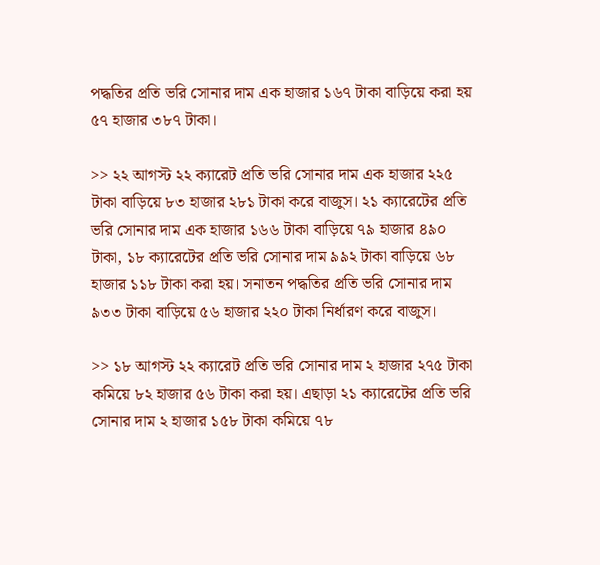পদ্ধতির প্রতি ভরি সোনার দাম এক হাজার ১৬৭ টাকা বাড়িয়ে করা হয় ৫৭ হাজার ৩৮৭ টাকা।

>> ২২ আগস্ট ২২ ক্যারেট প্রতি ভরি সোনার দাম এক হাজার ২২৫ টাকা বাড়িয়ে ৮৩ হাজার ২৮১ টাকা করে বাজুস। ২১ ক্যারেটের প্রতি ভরি সোনার দাম এক হাজার ১৬৬ টাকা বাড়িয়ে ৭৯ হাজার ৪৯০ টাকা, ১৮ ক্যারেটের প্রতি ভরি সোনার দাম ৯৯২ টাকা বাড়িয়ে ৬৮ হাজার ১১৮ টাকা করা হয়। সনাতন পদ্ধতির প্রতি ভরি সোনার দাম ৯৩৩ টাকা বাড়িয়ে ৫৬ হাজার ২২০ টাকা নির্ধারণ করে বাজুস।

>> ১৮ আগস্ট ২২ ক্যারেট প্রতি ভরি সোনার দাম ২ হাজার ২৭৫ টাকা কমিয়ে ৮২ হাজার ৫৬ টাকা করা হয়। এছাড়া ২১ ক্যারেটের প্রতি ভরি সোনার দাম ২ হাজার ১৫৮ টাকা কমিয়ে ৭৮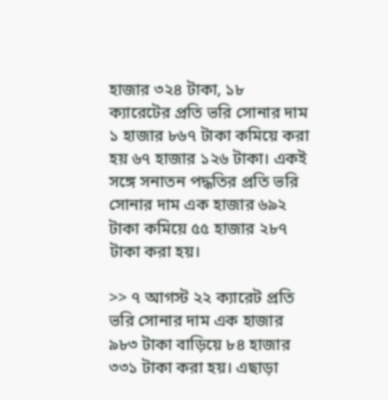হাজার ৩২৪ টাকা, ১৮ ক্যারেটের প্রতি ভরি সোনার দাম ১ হাজার ৮৬৭ টাকা কমিয়ে করা হয় ৬৭ হাজার ১২৬ টাকা। একই সঙ্গে সনাতন পদ্ধতির প্রতি ভরি সোনার দাম এক হাজার ৬৯২ টাকা কমিয়ে ৫৫ হাজার ২৮৭ টাকা করা হয়।

>> ৭ আগস্ট ২২ ক্যারেট প্রতি ভরি সোনার দাম এক হাজার ৯৮৩ টাকা বাড়িয়ে ৮৪ হাজার ৩৩১ টাকা করা হয়। এছাড়া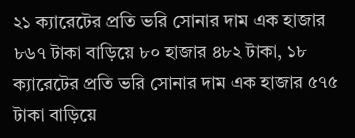২১ ক্যারেটের প্রতি ভরি সোনার দাম এক হাজার ৮৬৭ টাকা বাড়িয়ে ৮০ হাজার ৪৮২ টাকা, ১৮ ক্যারেটের প্রতি ভরি সোনার দাম এক হাজার ৫৭৫ টাকা বাড়িয়ে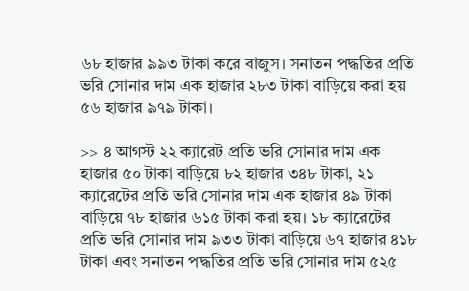৬৮ হাজার ৯৯৩ টাকা করে বাজুস। সনাতন পদ্ধতির প্রতি ভরি সোনার দাম এক হাজার ২৮৩ টাকা বাড়িয়ে করা হয় ৫৬ হাজার ৯৭৯ টাকা।

>> ৪ আগস্ট ২২ ক্যারেট প্রতি ভরি সোনার দাম এক হাজার ৫০ টাকা বাড়িয়ে ৮২ হাজার ৩৪৮ টাকা, ২১ ক্যারেটের প্রতি ভরি সোনার দাম এক হাজার ৪৯ টাকা বাড়িয়ে ৭৮ হাজার ৬১৫ টাকা করা হয়। ১৮ ক্যারেটের প্রতি ভরি সোনার দাম ৯৩৩ টাকা বাড়িয়ে ৬৭ হাজার ৪১৮ টাকা এবং সনাতন পদ্ধতির প্রতি ভরি সোনার দাম ৫২৫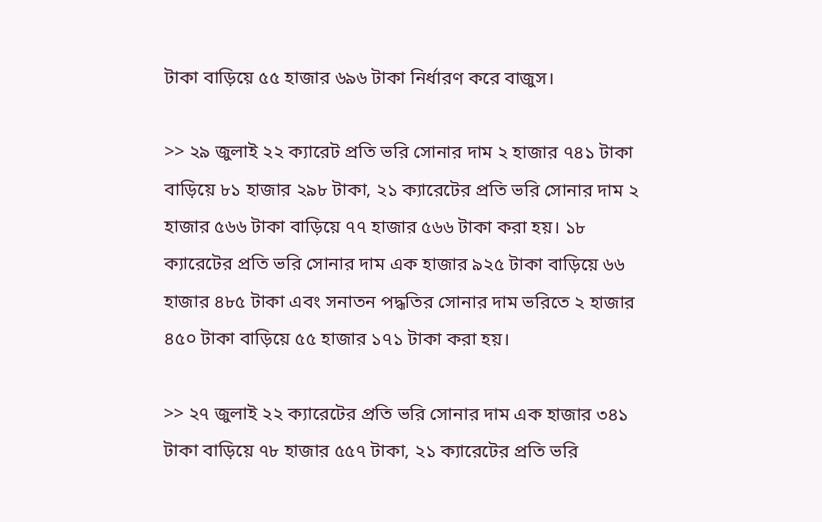টাকা বাড়িয়ে ৫৫ হাজার ৬৯৬ টাকা নির্ধারণ করে বাজুস।

>> ২৯ জুলাই ২২ ক্যারেট প্রতি ভরি সোনার দাম ২ হাজার ৭৪১ টাকা বাড়িয়ে ৮১ হাজার ২৯৮ টাকা, ২১ ক্যারেটের প্রতি ভরি সোনার দাম ২ হাজার ৫৬৬ টাকা বাড়িয়ে ৭৭ হাজার ৫৬৬ টাকা করা হয়। ১৮ ক্যারেটের প্রতি ভরি সোনার দাম এক হাজার ৯২৫ টাকা বাড়িয়ে ৬৬ হাজার ৪৮৫ টাকা এবং সনাতন পদ্ধতির সোনার দাম ভরিতে ২ হাজার ৪৫০ টাকা বাড়িয়ে ৫৫ হাজার ১৭১ টাকা করা হয়।

>> ২৭ জুলাই ২২ ক্যারেটের প্রতি ভরি সোনার দাম এক হাজার ৩৪১ টাকা বাড়িয়ে ৭৮ হাজার ৫৫৭ টাকা, ২১ ক্যারেটের প্রতি ভরি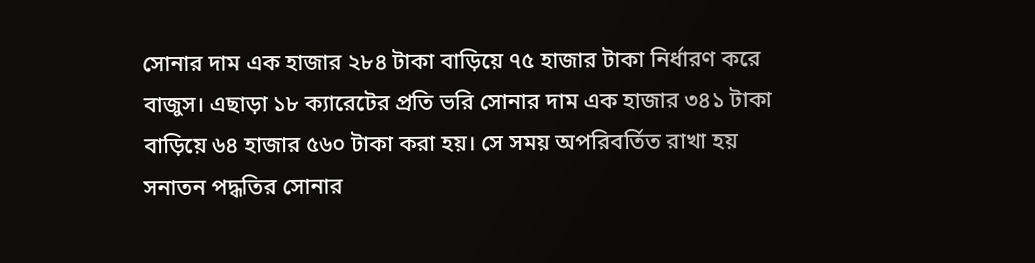সোনার দাম এক হাজার ২৮৪ টাকা বাড়িয়ে ৭৫ হাজার টাকা নির্ধারণ করে বাজুস। এছাড়া ১৮ ক্যারেটের প্রতি ভরি সোনার দাম এক হাজার ৩৪১ টাকা বাড়িয়ে ৬৪ হাজার ৫৬০ টাকা করা হয়। সে সময় অপরিবর্তিত রাখা হয় সনাতন পদ্ধতির সোনার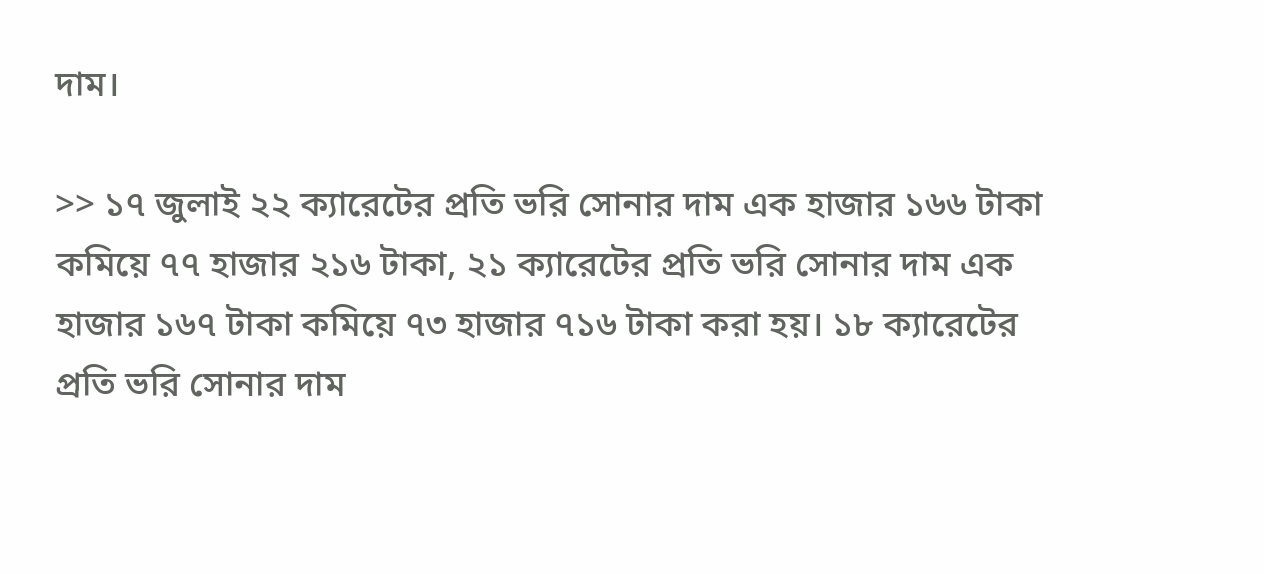দাম।

>> ১৭ জুলাই ২২ ক্যারেটের প্রতি ভরি সোনার দাম এক হাজার ১৬৬ টাকা কমিয়ে ৭৭ হাজার ২১৬ টাকা, ২১ ক্যারেটের প্রতি ভরি সোনার দাম এক হাজার ১৬৭ টাকা কমিয়ে ৭৩ হাজার ৭১৬ টাকা করা হয়। ১৮ ক্যারেটের প্রতি ভরি সোনার দাম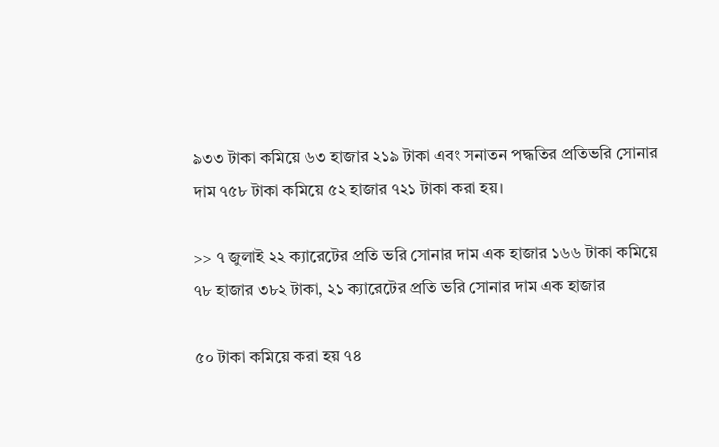৯৩৩ টাকা কমিয়ে ৬৩ হাজার ২১৯ টাকা এবং সনাতন পদ্ধতির প্রতিভরি সোনার দাম ৭৫৮ টাকা কমিয়ে ৫২ হাজার ৭২১ টাকা করা হয়।

>> ৭ জুলাই ২২ ক্যারেটের প্রতি ভরি সোনার দাম এক হাজার ১৬৬ টাকা কমিয়ে ৭৮ হাজার ৩৮২ টাকা, ২১ ক্যারেটের প্রতি ভরি সোনার দাম এক হাজার

৫০ টাকা কমিয়ে করা হয় ৭৪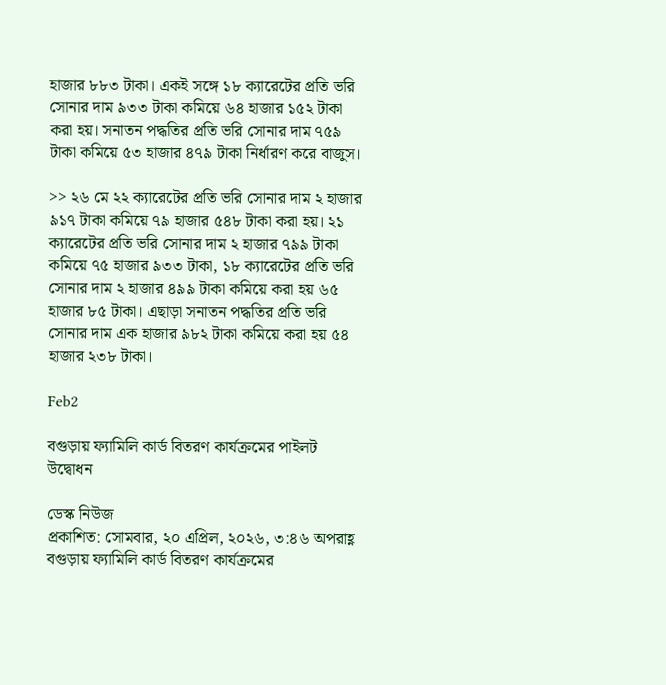হাজার ৮৮৩ টাকা। একই সঙ্গে ১৮ ক্যারেটের প্রতি ভরি সোনার দাম ৯৩৩ টাকা কমিয়ে ৬৪ হাজার ১৫২ টাকা করা হয়। সনাতন পদ্ধতির প্রতি ভরি সোনার দাম ৭৫৯ টাকা কমিয়ে ৫৩ হাজার ৪৭৯ টাকা নির্ধারণ করে বাজুস।

>> ২৬ মে ২২ ক্যারেটের প্রতি ভরি সোনার দাম ২ হাজার ৯১৭ টাকা কমিয়ে ৭৯ হাজার ৫৪৮ টাকা করা হয়। ২১ ক্যারেটের প্রতি ভরি সোনার দাম ২ হাজার ৭৯৯ টাকা কমিয়ে ৭৫ হাজার ৯৩৩ টাকা, ১৮ ক্যারেটের প্রতি ভরি সোনার দাম ২ হাজার ৪৯৯ টাকা কমিয়ে করা হয় ৬৫ হাজার ৮৫ টাকা। এছাড়া সনাতন পদ্ধতির প্রতি ভরি সোনার দাম এক হাজার ৯৮২ টাকা কমিয়ে করা হয় ৫৪ হাজার ২৩৮ টাকা।

Feb2

বগুড়ায় ফ্যামিলি কার্ড বিতরণ কার্যক্রমের পাইলট উদ্বোধন

ডেস্ক নিউজ
প্রকাশিত: সোমবার, ২০ এপ্রিল, ২০২৬, ৩:৪৬ অপরাহ্ণ
বগুড়ায় ফ্যামিলি কার্ড বিতরণ কার্যক্রমের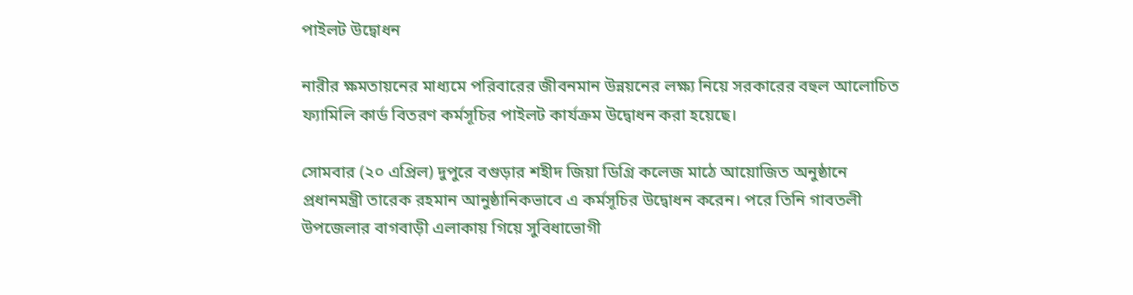পাইলট উদ্বোধন

নারীর ক্ষমতায়নের মাধ্যমে পরিবারের জীবনমান উন্নয়নের লক্ষ্য নিয়ে সরকারের বহুল আলোচিত ফ্যামিলি কার্ড বিতরণ কর্মসূচির পাইলট কার্যক্রম উদ্বোধন করা হয়েছে।

সোমবার (২০ এপ্রিল) দুপুরে বগুড়ার শহীদ জিয়া ডিগ্রি কলেজ মাঠে আয়োজিত অনুষ্ঠানে প্রধানমন্ত্রী তারেক রহমান আনুষ্ঠানিকভাবে এ কর্মসূচির উদ্বোধন করেন। পরে তিনি গাবতলী উপজেলার বাগবাড়ী এলাকায় গিয়ে সুবিধাভোগী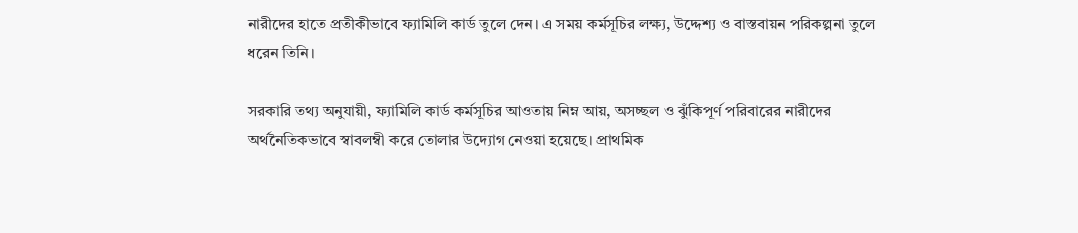নারীদের হাতে প্রতীকীভাবে ফ্যামিলি কার্ড তুলে দেন। এ সময় কর্মসূচির লক্ষ্য, উদ্দেশ্য ও বাস্তবায়ন পরিকল্পনা তুলে ধরেন তিনি।

সরকারি তথ্য অনুযায়ী, ফ্যামিলি কার্ড কর্মসূচির আওতায় নিম্ন আয়, অসচ্ছল ও ঝুঁকিপূর্ণ পরিবারের নারীদের অর্থনৈতিকভাবে স্বাবলম্বী করে তোলার উদ্যোগ নেওয়া হয়েছে। প্রাথমিক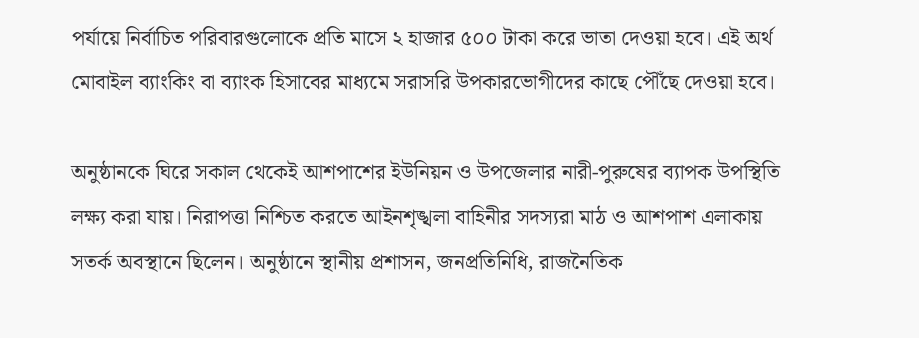পর্যায়ে নির্বাচিত পরিবারগুলোকে প্রতি মাসে ২ হাজার ৫০০ টাকা করে ভাতা দেওয়া হবে। এই অর্থ মোবাইল ব্যাংকিং বা ব্যাংক হিসাবের মাধ্যমে সরাসরি উপকারভোগীদের কাছে পৌঁছে দেওয়া হবে।

অনুষ্ঠানকে ঘিরে সকাল থেকেই আশপাশের ইউনিয়ন ও উপজেলার নারী-পুরুষের ব্যাপক উপস্থিতি লক্ষ্য করা যায়। নিরাপত্তা নিশ্চিত করতে আইনশৃঙ্খলা বাহিনীর সদস্যরা মাঠ ও আশপাশ এলাকায় সতর্ক অবস্থানে ছিলেন। অনুষ্ঠানে স্থানীয় প্রশাসন, জনপ্রতিনিধি, রাজনৈতিক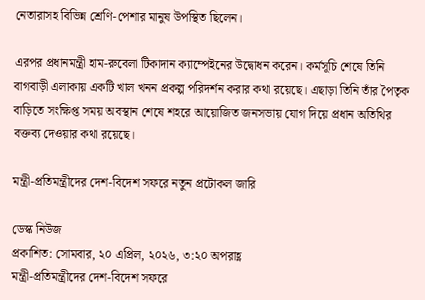নেতারাসহ বিভিন্ন শ্রেণি-পেশার মানুষ উপস্থিত ছিলেন।

এরপর প্রধানমন্ত্রী হাম-রুবেলা টিকাদান ক্যাম্পেইনের উদ্বোধন করেন। কর্মসূচি শেষে তিনি বাগবাড়ী এলাকায় একটি খাল খনন প্রকল্প পরিদর্শন করার কথা রয়েছে। এছাড়া তিনি তাঁর পৈতৃক বাড়িতে সংক্ষিপ্ত সময় অবস্থান শেষে শহরে আয়োজিত জনসভায় যোগ দিয়ে প্রধান অতিথির বক্তব্য দেওয়ার কথা রয়েছে।

মন্ত্রী-প্রতিমন্ত্রীদের দেশ-বিদেশ সফরে নতুন প্রটোকল জারি

ডেস্ক নিউজ
প্রকাশিত: সোমবার, ২০ এপ্রিল, ২০২৬, ৩:২০ অপরাহ্ণ
মন্ত্রী-প্রতিমন্ত্রীদের দেশ-বিদেশ সফরে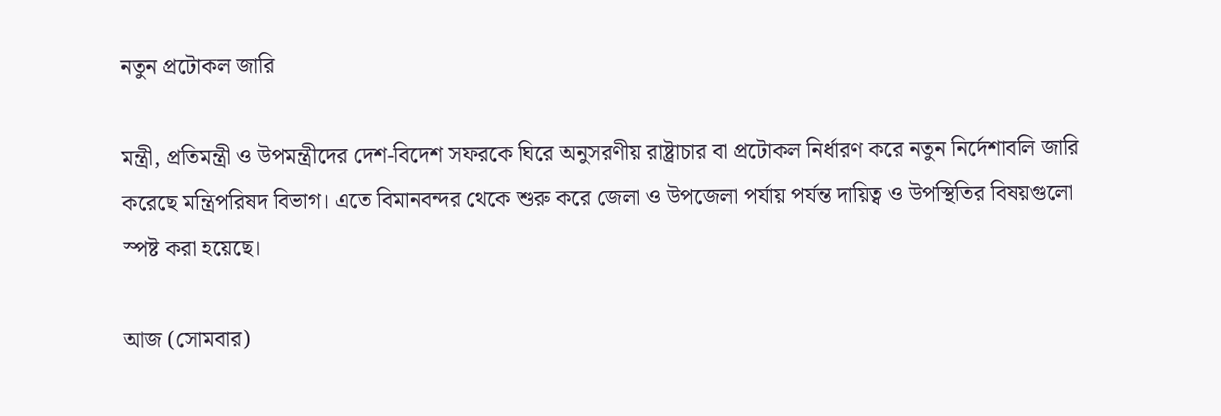নতুন প্রটোকল জারি

মন্ত্রী, প্রতিমন্ত্রী ও উপমন্ত্রীদের দেশ-বিদেশ সফরকে ঘিরে অনুসরণীয় রাষ্ট্রাচার বা প্রটোকল নির্ধারণ করে নতুন নির্দেশাবলি জারি করেছে মন্ত্রিপরিষদ বিভাগ। এতে বিমানবন্দর থেকে শুরু করে জেলা ও উপজেলা পর্যায় পর্যন্ত দায়িত্ব ও উপস্থিতির বিষয়গুলো স্পষ্ট করা হয়েছে।

আজ (সোমবার)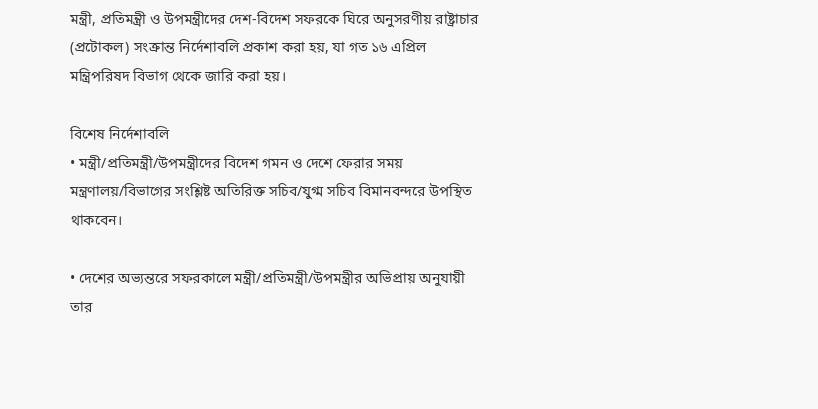মন্ত্রী, প্রতিমন্ত্রী ও উপমন্ত্রীদের দেশ-বিদেশ সফরকে ঘিরে অনুসরণীয় রাষ্ট্রাচার (প্রটোকল) সংক্রান্ত নির্দেশাবলি প্রকাশ করা হয়, যা গত ১৬ এপ্রিল মন্ত্রিপরিষদ বিভাগ থেকে জারি করা হয়।

বিশেষ নির্দেশাবলি
• মন্ত্রী/প্রতিমন্ত্রী/উপমন্ত্রীদের বিদেশ গমন ও দেশে ফেরার সময় মন্ত্রণালয়/বিভাগের সংশ্লিষ্ট অতিরিক্ত সচিব/যুগ্ম সচিব বিমানবন্দরে উপস্থিত থাকবেন।

• দেশের অভ্যন্তরে সফরকালে মন্ত্রী/প্রতিমন্ত্রী/উপমন্ত্রীর অভিপ্রায় অনুযায়ী তার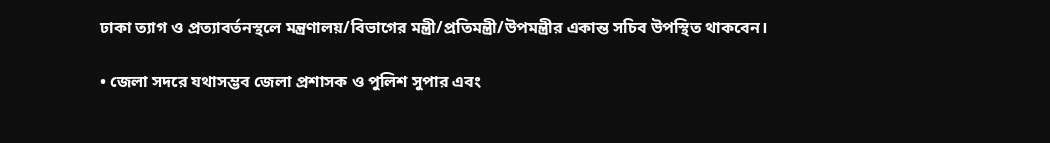ঢাকা ত্যাগ ও প্রত্যাবর্তনস্থলে মন্ত্রণালয়/বিভাগের মন্ত্রী/প্রতিমন্ত্রী/উপমন্ত্রীর একান্ত সচিব উপস্থিত থাকবেন।

• জেলা সদরে যথাসম্ভব জেলা প্রশাসক ও পুলিশ সুপার এবং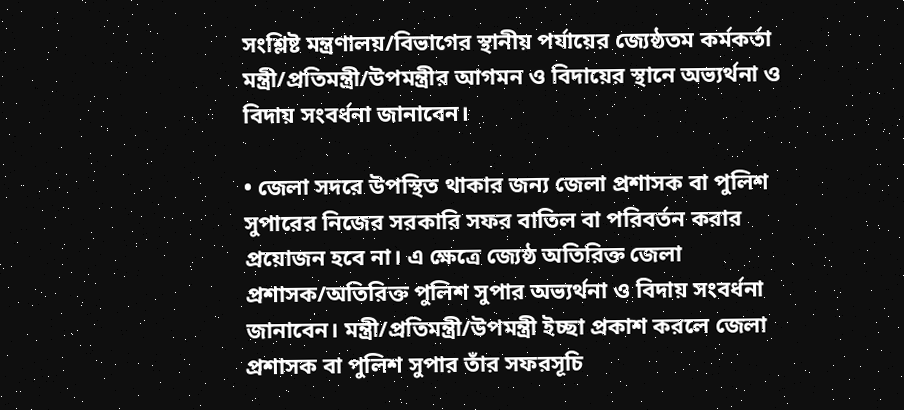সংশ্লিষ্ট মন্ত্রণালয়/বিভাগের স্থানীয় পর্যায়ের জ্যেষ্ঠতম কর্মকর্তা মন্ত্রী/প্রতিমন্ত্রী/উপমন্ত্রীর আগমন ও বিদায়ের স্থানে অভ্যর্থনা ও বিদায় সংবর্ধনা জানাবেন।

• জেলা সদরে উপস্থিত থাকার জন্য জেলা প্রশাসক বা পুলিশ সুপারের নিজের সরকারি সফর বাতিল বা পরিবর্তন করার প্রয়োজন হবে না। এ ক্ষেত্রে জ্যেষ্ঠ অতিরিক্ত জেলা প্রশাসক/অতিরিক্ত পুলিশ সুপার অভ্যর্থনা ও বিদায় সংবর্ধনা জানাবেন। মন্ত্রী/প্রতিমন্ত্রী/উপমন্ত্রী ইচ্ছা প্রকাশ করলে জেলা প্রশাসক বা পুলিশ সুপার তাঁর সফরসূচি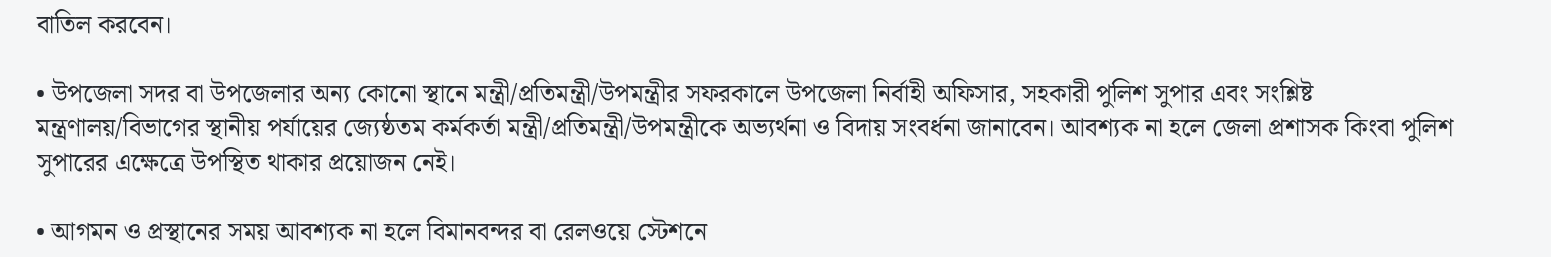বাতিল করবেন।

• উপজেলা সদর বা উপজেলার অন্য কোনো স্থানে মন্ত্রী/প্রতিমন্ত্রী/উপমন্ত্রীর সফরকালে উপজেলা নির্বাহী অফিসার, সহকারী পুলিশ সুপার এবং সংশ্লিষ্ট মন্ত্রণালয়/বিভাগের স্থানীয় পর্যায়ের জ্যেষ্ঠতম কর্মকর্তা মন্ত্রী/প্রতিমন্ত্রী/উপমন্ত্রীকে অভ্যর্থনা ও বিদায় সংবর্ধনা জানাবেন। আবশ্যক না হলে জেলা প্রশাসক কিংবা পুলিশ সুপারের এক্ষেত্রে উপস্থিত থাকার প্রয়োজন নেই।

• আগমন ও প্রস্থানের সময় আবশ্যক না হলে বিমানবন্দর বা রেলওয়ে স্টেশনে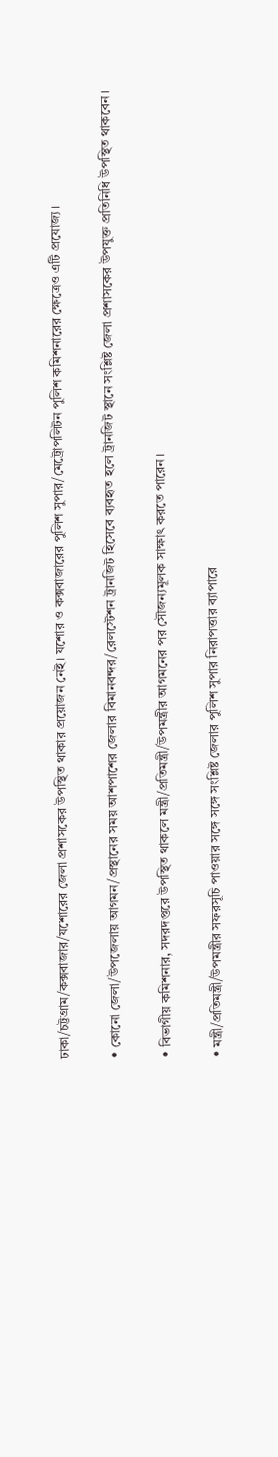ঢাকা/চট্টগ্রাম/কক্সবাজার/যশোরের জেলা প্রশাসকের উপস্থিত থাকার প্রয়োজন নেই। যশোর ও কক্সবাজারের পুলিশ সুপার/মেট্রোপলিটন পুলিশ কমিশনারের ক্ষেত্রেও এটি প্রযোজ্য।

• কোনো জেলা/উপজেলায় আগমন/প্রস্থানের সময় আশপাশের জেলার বিমানবন্দর/রেলস্টেশন ট্রানজিট হিসেবে ব্যবহৃত হলে ট্রানজিট স্থানে সংশ্লিষ্ট জেলা প্রশাসকের উপযুক্ত প্রতিনিধি উপস্থিত থাকবেন।

• বিভাগীয় কমিশনার, সদরদপ্তরে উপস্থিত থাকলে মন্ত্রী/প্রতিমন্ত্রী/উপমন্ত্রীর আগমনের পর সৌজন্যমূলক সাক্ষাৎ করতে পারেন।

• মন্ত্রী/প্রতিমন্ত্রী/উপমন্ত্রীর সফরসূচি পাওয়ার সঙ্গে সঙ্গে সংশ্লিষ্ট জেলার পুলিশ সুপার নিরাপত্তার ব্যাপারে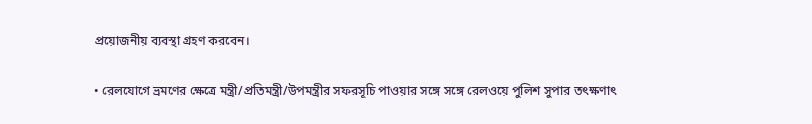প্রয়োজনীয় ব্যবস্থা গ্রহণ করবেন।

• রেলযোগে ভ্রমণের ক্ষেত্রে মন্ত্রী/প্রতিমন্ত্রী/উপমন্ত্রীর সফরসূচি পাওয়ার সঙ্গে সঙ্গে রেলওয়ে পুলিশ সুপার তৎক্ষণাৎ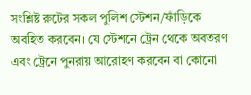সংশ্লিষ্ট রুটের সকল পুলিশ স্টেশন/ফাঁড়িকে অবহিত করবেন। যে স্টেশনে ট্রেন থেকে অবতরণ এবং ট্রেনে পুনরায় আরোহণ করবেন বা কোনো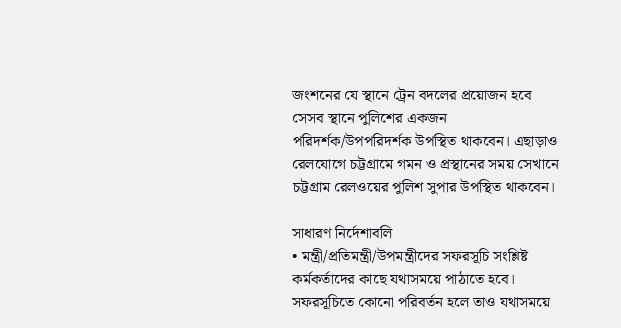জংশনের যে স্থানে ট্রেন বদলের প্রয়োজন হবে সেসব স্থানে পুলিশের একজন পরিদর্শক/উপপরিদর্শক উপস্থিত থাকবেন। এছাড়াও রেলযোগে চট্টগ্রামে গমন ও প্রস্থানের সময় সেখানে চট্টগ্রাম রেলওয়ের পুলিশ সুপার উপস্থিত থাকবেন।

সাধারণ নির্দেশাবলি
• মন্ত্রী/প্রতিমন্ত্রী/উপমন্ত্রীদের সফরসূচি সংশ্লিষ্ট কর্মকর্তাদের কাছে যথাসময়ে পাঠাতে হবে। সফরসূচিতে কোনো পরিবর্তন হলে তাও যথাসময়ে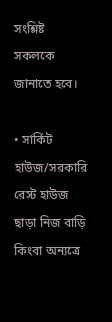সংশ্লিষ্ট সকলকে জানাতে হবে।

• সার্কিট হাউজ/সরকারি রেস্ট হাউজ ছাড়া নিজ বাড়ি কিংবা অন্যত্রে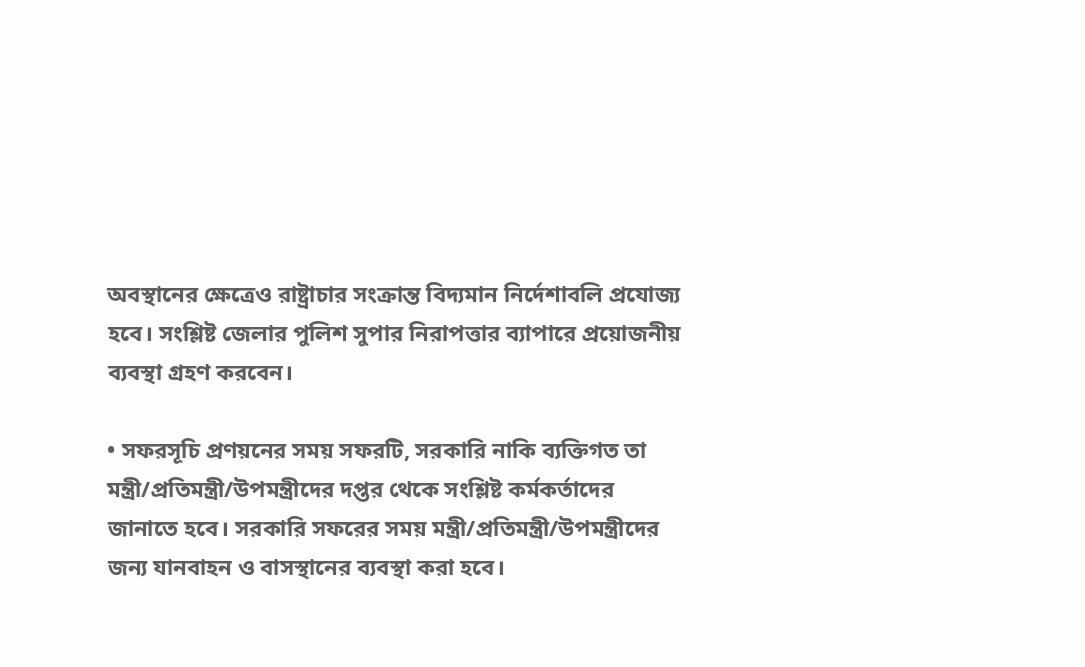অবস্থানের ক্ষেত্রেও রাষ্ট্রাচার সংক্রান্ত বিদ্যমান নির্দেশাবলি প্রযোজ্য হবে। সংশ্লিষ্ট জেলার পুলিশ সুপার নিরাপত্তার ব্যাপারে প্রয়োজনীয় ব্যবস্থা গ্রহণ করবেন।

• সফরসূচি প্রণয়নের সময় সফরটি, সরকারি নাকি ব্যক্তিগত তা মন্ত্রী/প্রতিমন্ত্রী/উপমন্ত্রীদের দপ্তর থেকে সংশ্লিষ্ট কর্মকর্তাদের জানাতে হবে। সরকারি সফরের সময় মন্ত্রী/প্রতিমন্ত্রী/উপমন্ত্রীদের জন্য যানবাহন ও বাসস্থানের ব্যবস্থা করা হবে।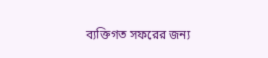ব্যক্তিগত সফরের জন্য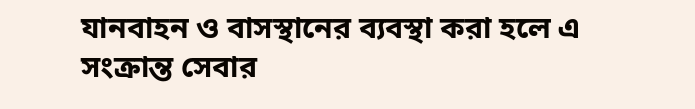যানবাহন ও বাসস্থানের ব্যবস্থা করা হলে এ সংক্রান্ত সেবার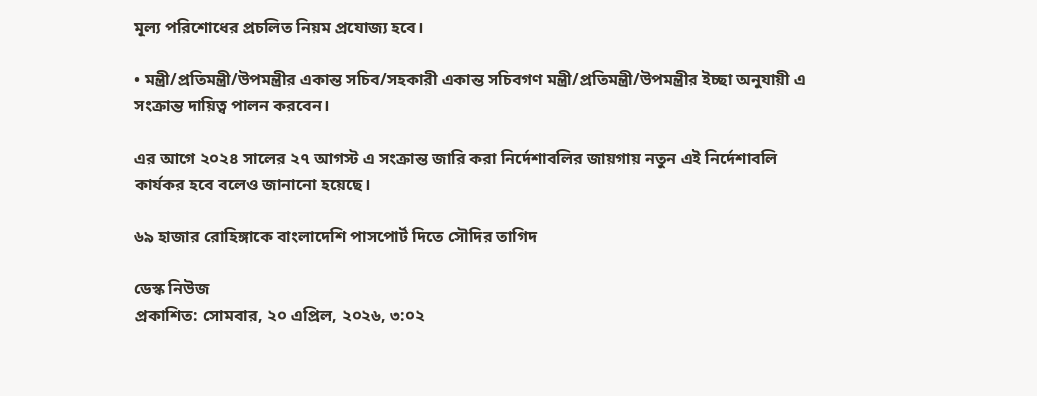মূল্য পরিশোধের প্রচলিত নিয়ম প্রযোজ্য হবে।

• মন্ত্রী/প্রতিমন্ত্রী/উপমন্ত্রীর একান্ত সচিব/সহকারী একান্ত সচিবগণ মন্ত্রী/প্রতিমন্ত্রী/উপমন্ত্রীর ইচ্ছা অনুযায়ী এ সংক্রান্ত দায়িত্ব পালন করবেন।

এর আগে ২০২৪ সালের ২৭ আগস্ট এ সংক্রান্ত জারি করা নির্দেশাবলির জায়গায় নতুন এই নির্দেশাবলি কার্যকর হবে বলেও জানানো হয়েছে।

৬৯ হাজার রোহিঙ্গাকে বাংলাদেশি পাসপোর্ট দিতে সৌদির তাগিদ

ডেস্ক নিউজ
প্রকাশিত: সোমবার, ২০ এপ্রিল, ২০২৬, ৩:০২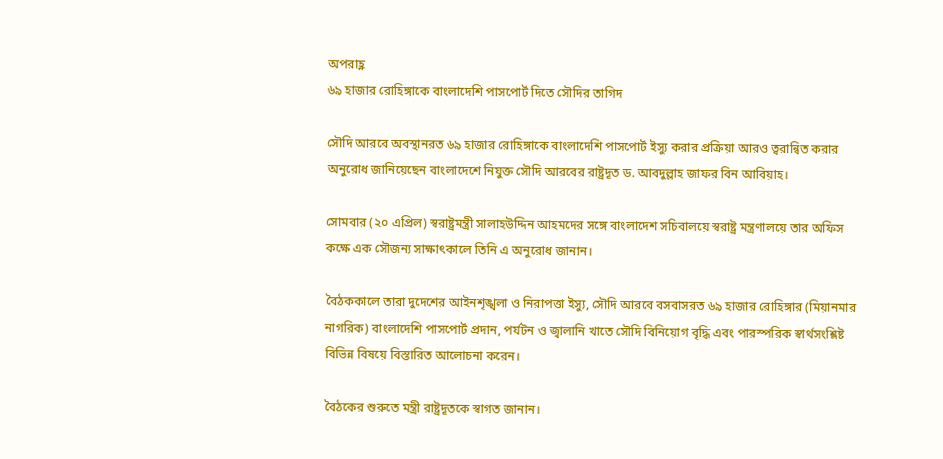অপরাহ্ণ
৬৯ হাজার রোহিঙ্গাকে বাংলাদেশি পাসপোর্ট দিতে সৌদির তাগিদ

সৌদি আরবে অবস্থানরত ৬৯ হাজার রোহিঙ্গাকে বাংলাদেশি পাসপোর্ট ইস্যু করার প্রক্রিয়া আরও ত্বরান্বিত করার অনুরোধ জানিয়েছেন বাংলাদেশে নিযুক্ত সৌদি আরবের রাষ্ট্রদূত ড. আবদুল্লাহ জাফর বিন আবিয়াহ।

সোমবার (২০ এপ্রিল) স্বরাষ্ট্রমন্ত্রী সালাহউদ্দিন আহমদের সঙ্গে বাংলাদেশ সচিবালয়ে স্বরাষ্ট্র মন্ত্রণালয়ে তার অফিস কক্ষে এক সৌজন্য সাক্ষাৎকালে তিনি এ অনুরোধ জানান।

বৈঠককালে তারা দুদেশের আইনশৃঙ্খলা ও নিরাপত্তা ইস্যু, সৌদি আরবে বসবাসরত ৬৯ হাজার রোহিঙ্গার (মিয়ানমার নাগরিক) বাংলাদেশি পাসপোর্ট প্রদান, পর্যটন ও জ্বালানি খাতে সৌদি বিনিয়োগ বৃদ্ধি এবং পারস্পরিক স্বার্থসংশ্লিষ্ট বিভিন্ন বিষয়ে বিস্তারিত আলোচনা করেন।

বৈঠকের শুরুতে মন্ত্রী রাষ্ট্রদূতকে স্বাগত জানান।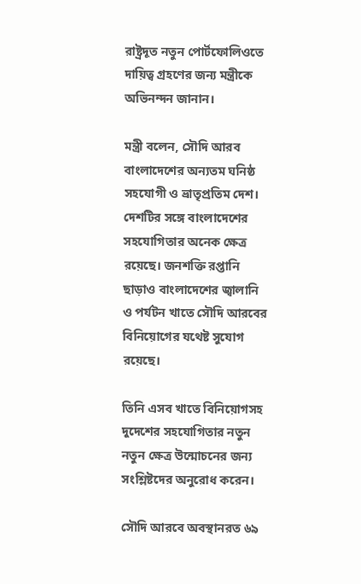রাষ্ট্রদূত নতুন পোর্টফোলিওতে দায়িত্ব গ্রহণের জন্য মন্ত্রীকে অভিনন্দন জানান।

মন্ত্রী বলেন, সৌদি আরব বাংলাদেশের অন্যতম ঘনিষ্ঠ সহযোগী ও ভ্রাতৃপ্রতিম দেশ। দেশটির সঙ্গে বাংলাদেশের সহযোগিতার অনেক ক্ষেত্র রয়েছে। জনশক্তি রপ্তানি ছাড়াও বাংলাদেশের জ্বালানি ও পর্যটন খাতে সৌদি আরবের বিনিয়োগের যথেষ্ট সুযোগ রয়েছে।

তিনি এসব খাতে বিনিয়োগসহ দুদেশের সহযোগিতার নতুন নতুন ক্ষেত্র উন্মোচনের জন্য সংশ্লিষ্টদের অনুরোধ করেন।

সৌদি আরবে অবস্থানরত ৬৯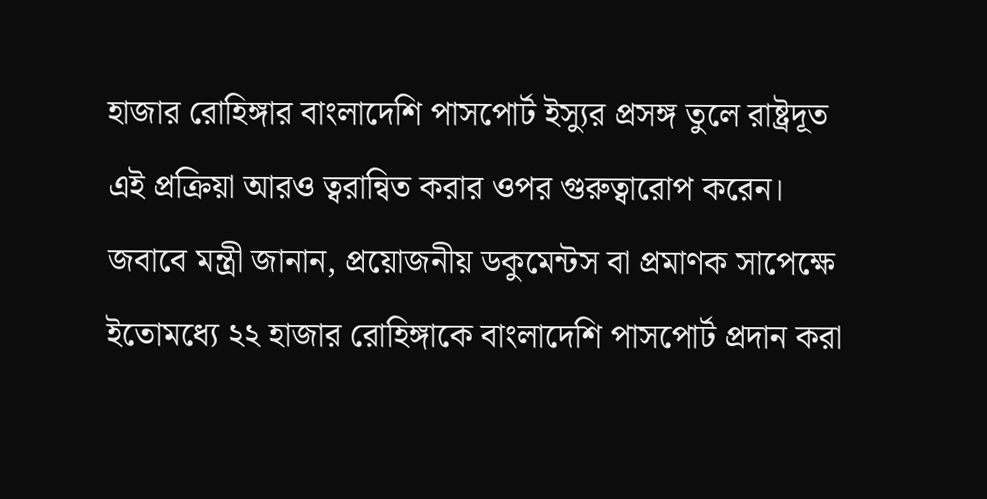হাজার রোহিঙ্গার বাংলাদেশি পাসপোর্ট ইস্যুর প্রসঙ্গ তুলে রাষ্ট্রদূত এই প্রক্রিয়া আরও ত্বরান্বিত করার ওপর গুরুত্বারোপ করেন। জবাবে মন্ত্রী জানান, প্রয়োজনীয় ডকুমেন্টস বা প্রমাণক সাপেক্ষে ইতোমধ্যে ২২ হাজার রোহিঙ্গাকে বাংলাদেশি পাসপোর্ট প্রদান করা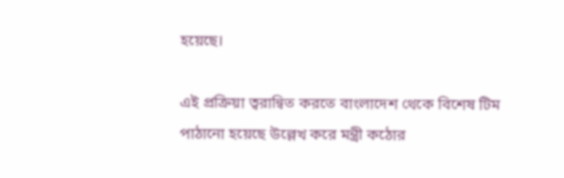হয়েছে।

এই প্রক্রিয়া ত্বরান্বিত করতে বাংলাদেশ থেকে বিশেষ টিম পাঠানো হয়েছে উল্লেখ করে মন্ত্রী কঠোর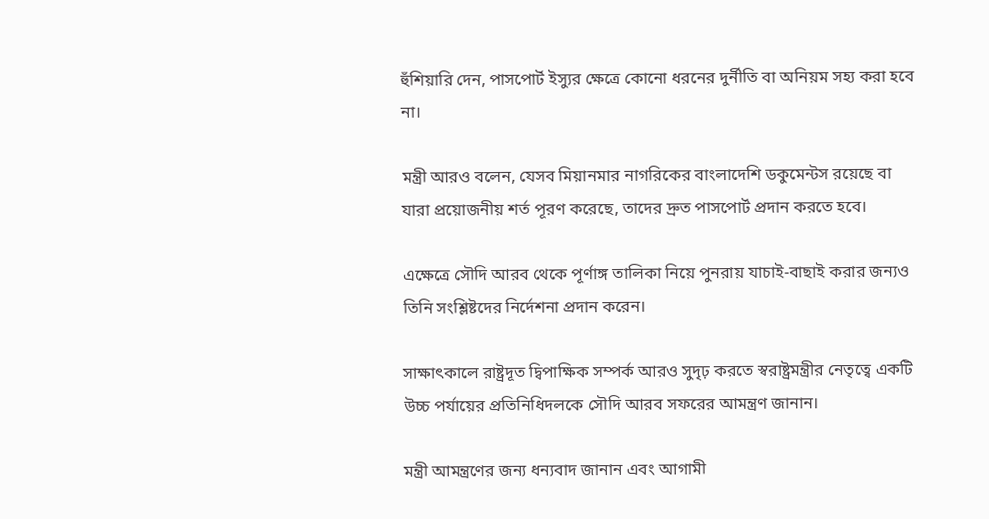হুঁশিয়ারি দেন, পাসপোর্ট ইস্যুর ক্ষেত্রে কোনো ধরনের দুর্নীতি বা অনিয়ম সহ্য করা হবে না।

মন্ত্রী আরও বলেন, যেসব মিয়ানমার নাগরিকের বাংলাদেশি ডকুমেন্টস রয়েছে বা যারা প্রয়োজনীয় শর্ত পূরণ করেছে, তাদের দ্রুত পাসপোর্ট প্রদান করতে হবে।

এক্ষেত্রে সৌদি আরব থেকে পূর্ণাঙ্গ তালিকা নিয়ে পুনরায় যাচাই-বাছাই করার জন্যও তিনি সংশ্লিষ্টদের নির্দেশনা প্রদান করেন।

সাক্ষাৎকালে রাষ্ট্রদূত দ্বিপাক্ষিক সম্পর্ক আরও সুদৃঢ় করতে স্বরাষ্ট্রমন্ত্রীর নেতৃত্বে একটি উচ্চ পর্যায়ের প্রতিনিধিদলকে সৌদি আরব সফরের আমন্ত্রণ জানান।

মন্ত্রী আমন্ত্রণের জন্য ধন্যবাদ জানান এবং আগামী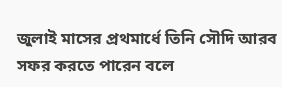জুলাই মাসের প্রথমার্ধে তিনি সৌদি আরব সফর করতে পারেন বলে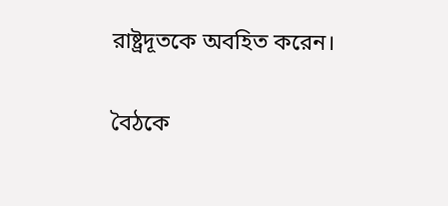রাষ্ট্রদূতকে অবহিত করেন।

বৈঠকে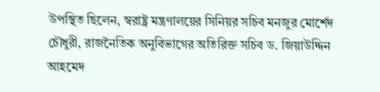উপস্থিত ছিলেন, স্বরাষ্ট্র মন্ত্রণালয়ের সিনিয়র সচিব মনজুর মোর্শেদ চৌধুরী, রাজনৈতিক অনুবিভাগের অতিরিক্ত সচিব ড. জিয়াউদ্দিন আহমেদ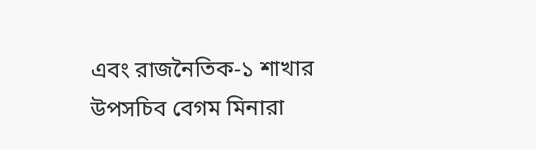এবং রাজনৈতিক-১ শাখার উপসচিব বেগম মিনারা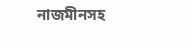নাজমীনসহ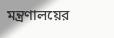মন্ত্রণালয়ের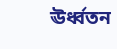ঊর্ধ্বতন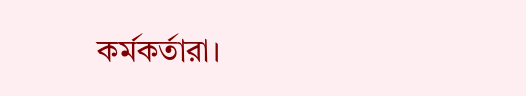কর্মকর্তারা।